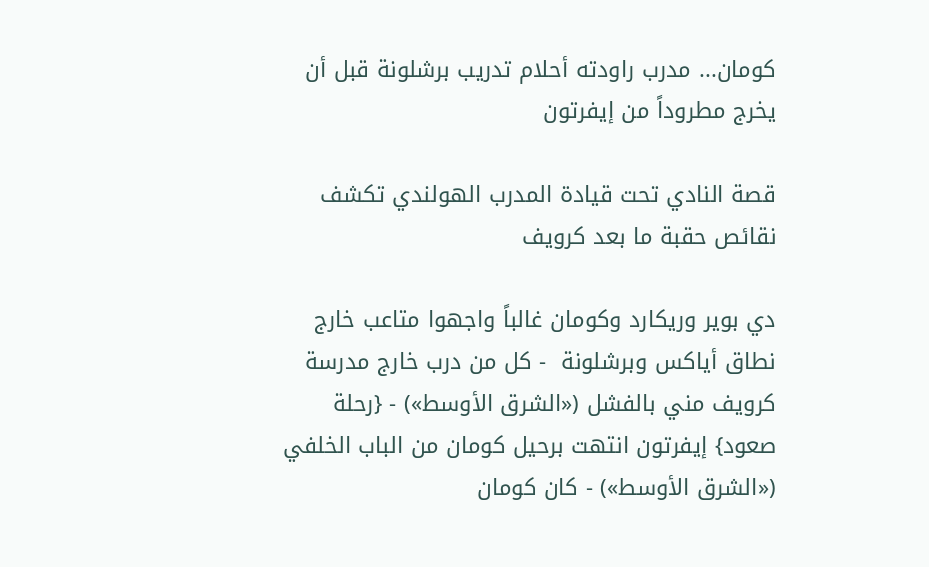كومان... مدرب راودته أحلام تدريب برشلونة قبل أن يخرج مطروداً من إيفرتون

قصة النادي تحت قيادة المدرب الهولندي تكشف نقائص حقبة ما بعد كرويف

دي بوير وريكارد وكومان غالباً واجهوا متاعب خارج نطاق أياكس وبرشلونة  - كل من درب خارج مدرسة كرويف مني بالفشل («الشرق الأوسط») - {رحلة صعود} إيفرتون انتهت برحيل كومان من الباب الخلفي  («الشرق الأوسط») - كان كومان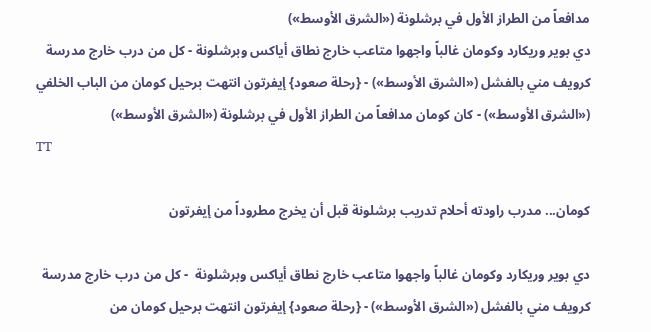مدافعاً من الطراز الأول في برشلونة («الشرق الأوسط»)
دي بوير وريكارد وكومان غالباً واجهوا متاعب خارج نطاق أياكس وبرشلونة - كل من درب خارج مدرسة كرويف مني بالفشل («الشرق الأوسط») - {رحلة صعود} إيفرتون انتهت برحيل كومان من الباب الخلفي («الشرق الأوسط») - كان كومان مدافعاً من الطراز الأول في برشلونة («الشرق الأوسط»)
TT

كومان... مدرب راودته أحلام تدريب برشلونة قبل أن يخرج مطروداً من إيفرتون

دي بوير وريكارد وكومان غالباً واجهوا متاعب خارج نطاق أياكس وبرشلونة  - كل من درب خارج مدرسة كرويف مني بالفشل («الشرق الأوسط») - {رحلة صعود} إيفرتون انتهت برحيل كومان من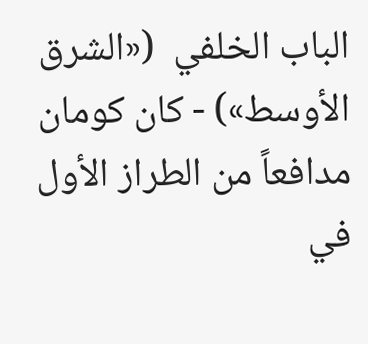الباب الخلفي  («الشرق الأوسط») - كان كومان مدافعاً من الطراز الأول في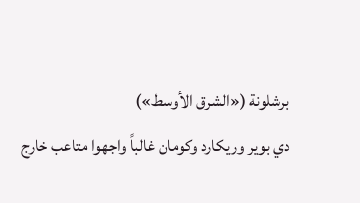برشلونة («الشرق الأوسط»)
دي بوير وريكارد وكومان غالباً واجهوا متاعب خارج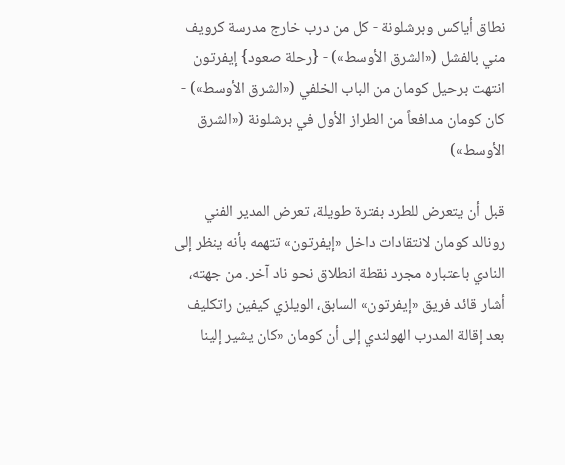نطاق أياكس وبرشلونة - كل من درب خارج مدرسة كرويف مني بالفشل («الشرق الأوسط») - {رحلة صعود} إيفرتون انتهت برحيل كومان من الباب الخلفي («الشرق الأوسط») - كان كومان مدافعاً من الطراز الأول في برشلونة («الشرق الأوسط»)

قبل أن يتعرض للطرد بفترة طويلة، تعرض المدير الفني رونالد كومان لانتقادات داخل «إيفرتون» تتهمه بأنه ينظر إلى النادي باعتباره مجرد نقطة انطلاق نحو ناد آخر. من جهته، أشار قائد فريق «إيفرتون» السابق، الويلزي كيفين راتكليف بعد إقالة المدرب الهولندي إلى أن كومان «كان يشير إلينا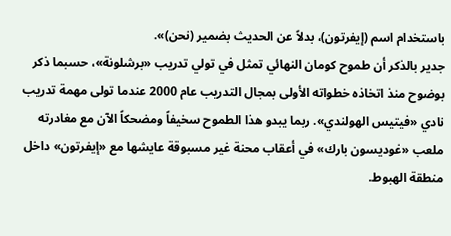باستخدام اسم (إيفرتون)، بدلاً عن الحديث بضمير (نحن)».
جدير بالذكر أن طموح كومان النهائي تمثل في تولي تدريب «برشلونة»، حسبما ذكر بوضوح منذ اتخاذه خطواته الأولى بمجال التدريب عام 2000 عندما تولى مهمة تدريب نادي «فيتيس الهولندي». ربما يبدو هذا الطموح سخيفاً ومضحكاً الآن مع مغادرته ملعب «غوديسون بارك» في أعقاب محنة غير مسبوقة عايشها مع «إيفرتون» داخل منطقة الهبوط.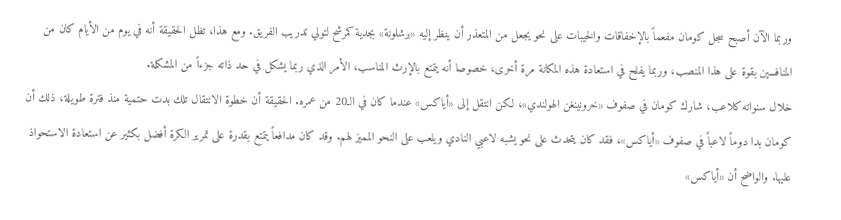وربما الآن أصبح سجل كومان مفعماً بالإخفاقات والخيبات على نحو يجعل من المتعذر أن ينظر إليه «برشلونة» بجدية كمرشح لتولي تدريب الفريق. ومع هذا، تظل الحقيقة أنه في يوم من الأيام كان من المنافسين بقوة على هذا المنصب، وربما يفلح في استعادة هذه المكانة مرة أخرى، خصوصا أنه يتمتع بالإرث المناسب، الأمر الذي ربما يشكل في حد ذاته جزءاً من المشكلة.
خلال سنواته كلاعب، شارك كومان في صفوف «خرونينغن الهولندي»، لكن انتقل إلى «أياكس» عندما كان في الـ20 من عمره. الحقيقة أن خطوة الانتقال تلك بدت حتمية منذ فترة طويلة، ذلك أن كومان بدا دوماً لاعباً في صفوف «أياكس»، فقد كان يتحدث على نحو يشبه لاعبي النادي ويلعب على النحو المميز لهم. وقد كان مدافعاً يتمتع بقدرة على تمرير الكرة أفضل بكثير عن استعادة الاستحواذ عليها. والواضح أن «أياكس»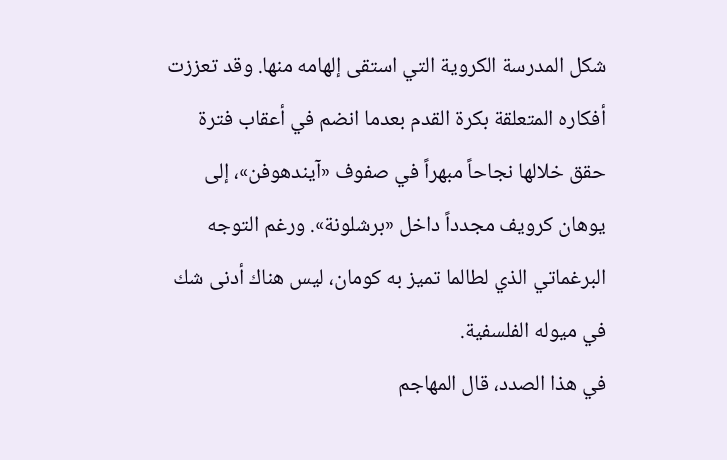شكل المدرسة الكروية التي استقى إلهامه منها. وقد تعززت أفكاره المتعلقة بكرة القدم بعدما انضم في أعقاب فترة حقق خلالها نجاحاً مبهراً في صفوف «آيندهوفن»، إلى يوهان كرويف مجدداً داخل «برشلونة». ورغم التوجه البرغماتي الذي لطالما تميز به كومان، ليس هناك أدنى شك في ميوله الفلسفية.
في هذا الصدد، قال المهاجم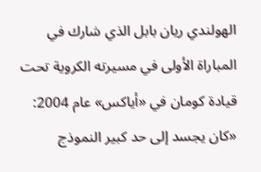الهولندي ريان بابل الذي شارك في المباراة الأولى في مسيرته الكروية تحت قيادة كومان في «أياكس» عام 2004: «كان يجسد إلى حد كبير النموذج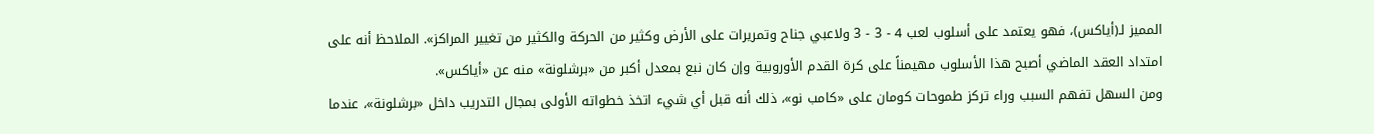المميز لـ(أياكس)، فهو يعتمد على أسلوب لعب 4 - 3 - 3 ولاعبي جناح وتمريرات على الأرض وكثير من الحركة والكثير من تغيير المراكز». الملاحظ أنه على امتداد العقد الماضي أصبح هذا الأسلوب مهيمناً على كرة القدم الأوروبية وإن كان نبع بمعدل أكبر من «برشلونة» منه عن «أياكس».
ومن السهل تفهم السبب وراء تركز طموحات كومان على «كامب نو»، ذلك أنه قبل أي شيء اتخذ خطواته الأولى بمجال التدريب داخل «برشلونة»، عندما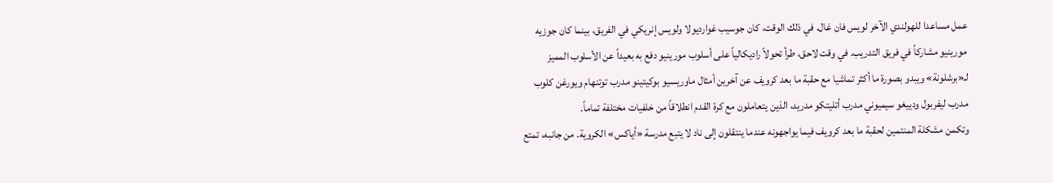عمل مساعدا للهولندي الآخر لويس فان غال. في ذلك الوقت، كان جوسيب غوارديولا ولويس إنريكي في الفريق، بينما كان جوزيه مورينيو مشاركاً في فريق التدريب. في وقت لاحق، طرأ تحولاً راديكالياً على أسلوب مورينيو دفع به بعيداً عن الأسلوب المميز لـ«برشلونة» ويبدو بصورة ما أكثر تماشيا مع حقبة ما بعد كرويف عن آخرين أمثال ماوريسيو بوكيتينو مدرب توتنهام ويورغن كلوب مدرب ليفربول ودييغو سيميوني مدرب أتليتكو مدريد، الذين يتعاملون مع كرة القدم انطلاقاً من خلفيات مختلفة تماماً.
وتكمن مشكلة المنتمين لحقبة ما بعد كرويف فيما يواجهونه عندما ينتقلون إلى ناد لا يتبع مدرسة «أياكس» الكروية. من جانبه، تمتع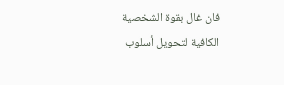فان غال بقوة الشخصية الكافية لتحويل أسلوب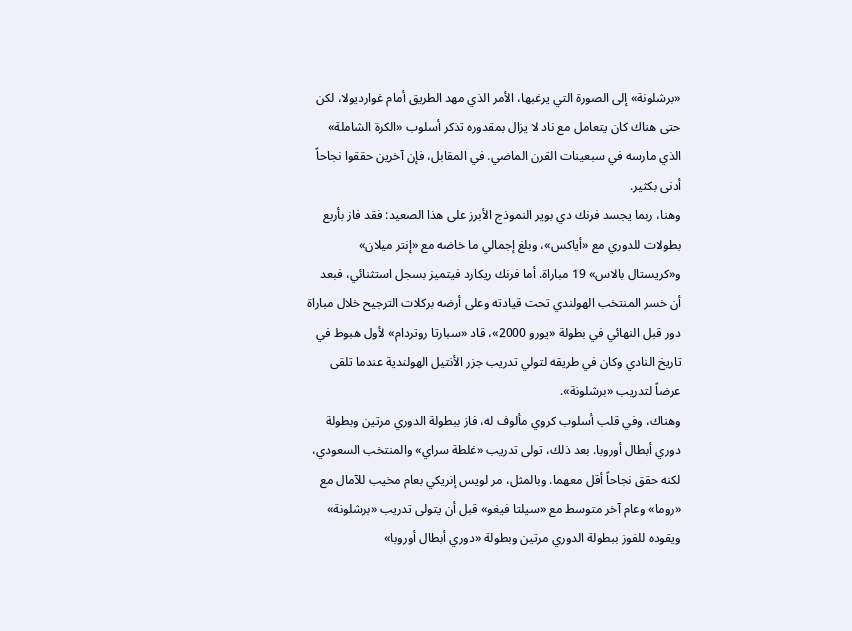«برشلونة» إلى الصورة التي يرغبها، الأمر الذي مهد الطريق أمام غوارديولا، لكن حتى هناك كان يتعامل مع ناد لا يزال بمقدوره تذكر أسلوب «الكرة الشاملة» الذي مارسه في سبعينات القرن الماضي. في المقابل، فإن آخرين حققوا نجاحاً أدنى بكثير.
وهنا، ربما يجسد فرنك دي بوير النموذج الأبرز على هذا الصعيد: فقد فاز بأربع بطولات للدوري مع «أياكس»، وبلغ إجمالي ما خاضه مع «إنتر ميلان» و«كريستال بالاس» 19 مباراة. أما فرنك ريكارد فيتميز بسجل استثنائي، فبعد أن خسر المنتخب الهولندي تحت قيادته وعلى أرضه بركلات الترجيح خلال مباراة دور قبل النهائي في بطولة «يورو 2000»، قاد «سبارتا روتردام» لأول هبوط في تاريخ النادي وكان في طريقه لتولي تدريب جزر الأنتيل الهولندية عندما تلقى عرضاً لتدريب «برشلونة».
وهناك، وفي قلب أسلوب كروي مألوف له، فاز ببطولة الدوري مرتين وبطولة دوري أبطال أوروبا. بعد ذلك، تولى تدريب «غلطة سراي» والمنتخب السعودي، لكنه حقق نجاحاً أقل معهما. وبالمثل، مر لويس إنريكي بعام مخيب للآمال مع «روما» وعام آخر متوسط مع «سيلتا فيغو» قبل أن يتولى تدريب «برشلونة» ويقوده للفوز ببطولة الدوري مرتين وبطولة «دوري أبطال أوروبا»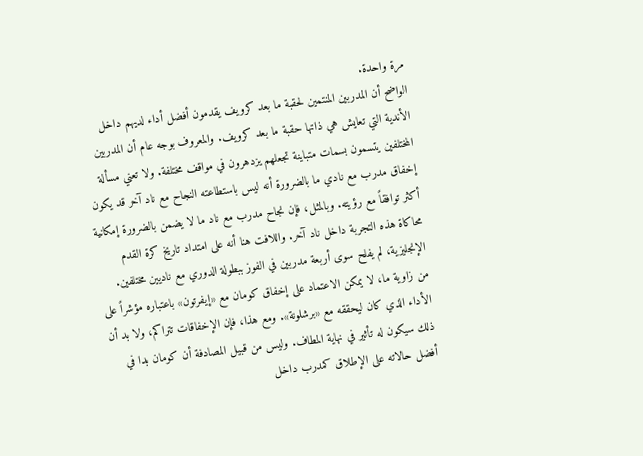مرة واحدة.
الواضح أن المدربين المنتمين لحقبة ما بعد كرويف يقدمون أفضل أداء لديهم داخل الأندية التي تعايش هي ذاتها حقبة ما بعد كرويف. والمعروف بوجه عام أن المدربين المختلفين يتسمون بسمات متباينة تجعلهم يزدهرون في مواقف مختلفة. ولا تعني مسألة إخفاق مدرب مع نادي ما بالضرورة أنه ليس باستطاعته النجاح مع ناد آخر قد يكون أكثر توافقاً مع رؤيته. وبالمثل، فإن نجاح مدرب مع ناد ما لا يضمن بالضرورة إمكانية محاكاة هذه التجربة داخل ناد آخر. واللافت هنا أنه على امتداد تاريخ كرة القدم الإنجليزية، لم يفلح سوى أربعة مدربين في الفوز ببطولة الدوري مع ناديين مختلفين.
من زاوية ما، لا يمكن الاعتماد على إخفاق كومان مع «إيفرتون» باعتباره مؤشراً على الأداء الذي كان ليحققه مع «برشلونة». ومع هذا، فإن الإخفاقات تتراكم، ولا بد أن ذلك سيكون له تأثير في نهاية المطاف. وليس من قبيل المصادفة أن كومان بدا في أفضل حالاته على الإطلاق كمدرب داخل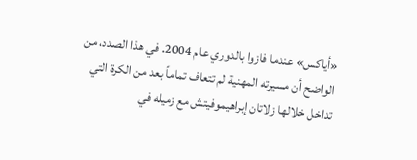«أياكس» عندما فازوا بالدوري عام 2004. في هذا الصدد، من الواضح أن مسيرته المهنية لم تتعاف تماماً بعد من الكرة التي تداخل خلالها زلاتان إبراهيموفيتش مع زميله في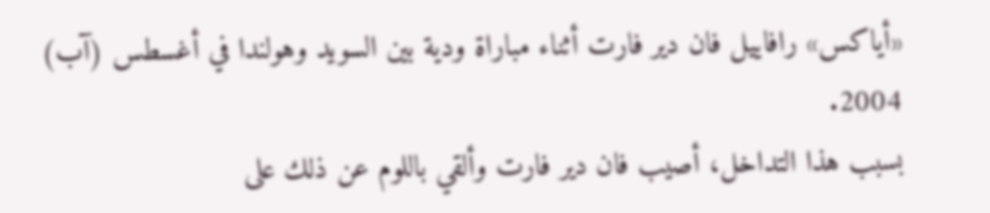«أياكس» رافاييل فان دير فارت أثناء مباراة ودية بين السويد وهولندا في أغسطس (آب) 2004.
بسبب هذا التداخل، أصيب فان دير فارت وألقي باللوم عن ذلك على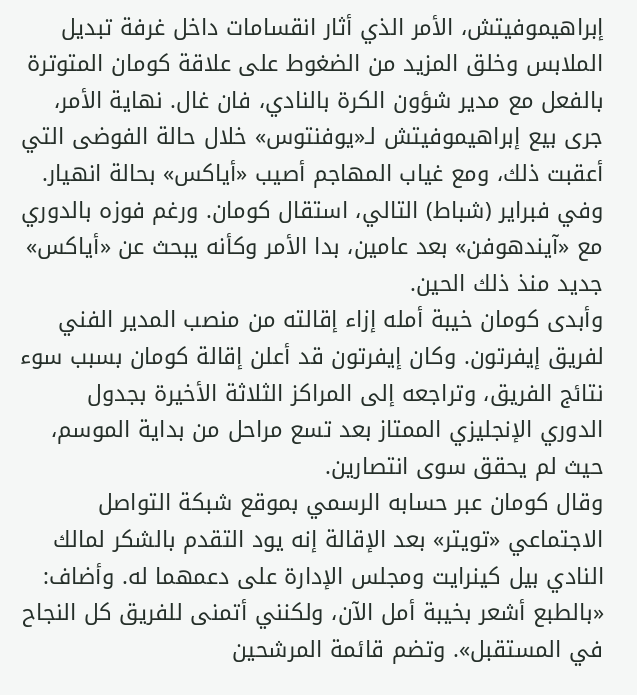إبراهيموفيتش، الأمر الذي أثار انقسامات داخل غرفة تبديل الملابس وخلق المزيد من الضغوط على علاقة كومان المتوترة بالفعل مع مدير شؤون الكرة بالنادي، فان غال. نهاية الأمر، جرى بيع إبراهيموفيتش لـ«يوفنتوس» خلال حالة الفوضى التي أعقبت ذلك، ومع غياب المهاجم أصيب «أياكس» بحالة انهيار. وفي فبراير (شباط) التالي، استقال كومان. ورغم فوزه بالدوري مع «آيندهوفن» بعد عامين، بدا الأمر وكأنه يبحث عن «أياكس» جديد منذ ذلك الحين.
وأبدى كومان خيبة أمله إزاء إقالته من منصب المدير الفني لفريق إيفرتون. وكان إيفرتون قد أعلن إقالة كومان بسبب سوء نتائج الفريق، وتراجعه إلى المراكز الثلاثة الأخيرة بجدول الدوري الإنجليزي الممتاز بعد تسع مراحل من بداية الموسم، حيث لم يحقق سوى انتصارين.
وقال كومان عبر حسابه الرسمي بموقع شبكة التواصل الاجتماعي «تويتر» بعد الإقالة إنه يود التقدم بالشكر لمالك النادي بيل كينرايت ومجلس الإدارة على دعمهما له. وأضاف: «بالطبع أشعر بخيبة أمل الآن، ولكنني أتمنى للفريق كل النجاح في المستقبل». وتضم قائمة المرشحين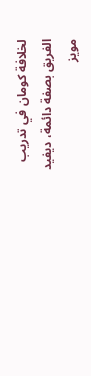لخلافة كومان في تدريب الفريق بصفة دائمة، ديفيد مويز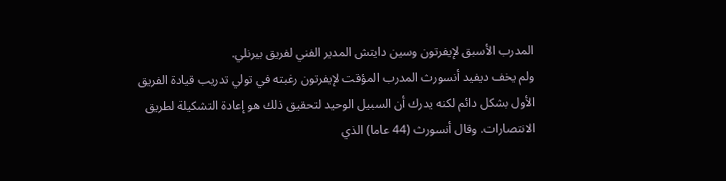المدرب الأسبق لإيفرتون وسين دايتش المدير الفني لفريق بيرنلي.
ولم يخف ديفيد أنسورث المدرب المؤقت لإيفرتون رغبته في تولي تدريب قيادة الفريق الأول بشكل دائم لكنه يدرك أن السبيل الوحيد لتحقيق ذلك هو إعادة التشكيلة لطريق الانتصارات. وقال أنسورث (44 عاما) الذي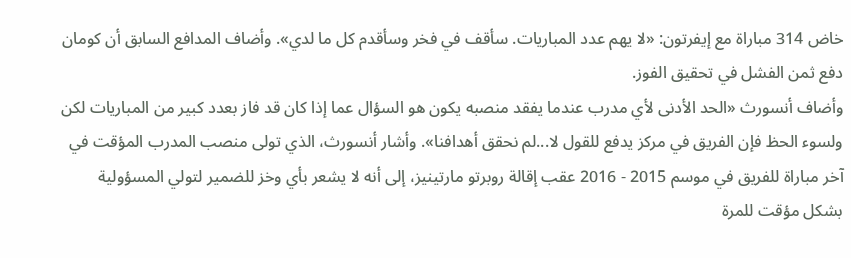خاض 314 مباراة مع إيفرتون: «لا يهم عدد المباريات. سأقف في فخر وسأقدم كل ما لدي». وأضاف المدافع السابق أن كومان دفع ثمن الفشل في تحقيق الفوز.
وأضاف أنسورث «الحد الأدنى لأي مدرب عندما يفقد منصبه يكون هو السؤال عما إذا كان قد فاز بعدد كبير من المباريات لكن ولسوء الحظ فإن الفريق في مركز يدفع للقول لا...لم نحقق أهدافنا». وأشار أنسورث، الذي تولى منصب المدرب المؤقت في آخر مباراة للفريق في موسم 2015 - 2016 عقب إقالة روبرتو مارتينيز، إلى أنه لا يشعر بأي وخز للضمير لتولي المسؤولية بشكل مؤقت للمرة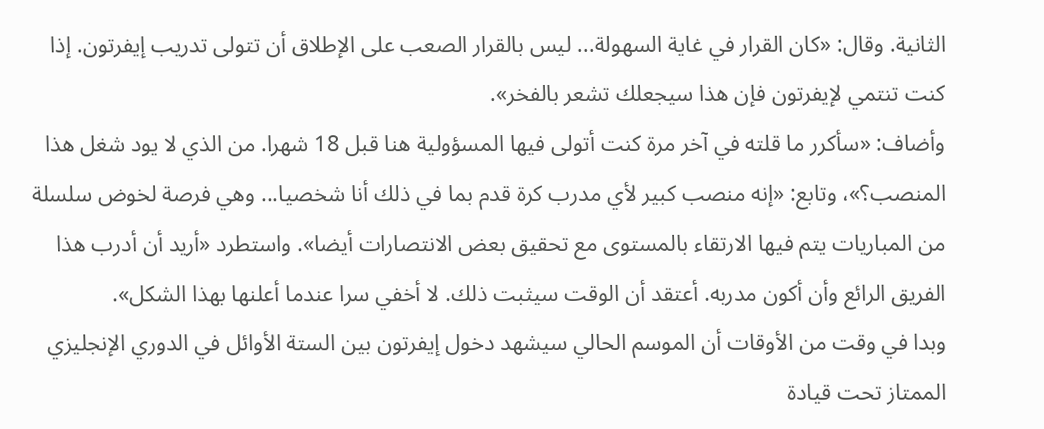الثانية. وقال: «كان القرار في غاية السهولة... ليس بالقرار الصعب على الإطلاق أن تتولى تدريب إيفرتون. إذا كنت تنتمي لإيفرتون فإن هذا سيجعلك تشعر بالفخر».
وأضاف: «سأكرر ما قلته في آخر مرة كنت أتولى فيها المسؤولية هنا قبل 18 شهرا. من الذي لا يود شغل هذا المنصب؟»، وتابع: «إنه منصب كبير لأي مدرب كرة قدم بما في ذلك أنا شخصيا... وهي فرصة لخوض سلسلة من المباريات يتم فيها الارتقاء بالمستوى مع تحقيق بعض الانتصارات أيضا». واستطرد «أريد أن أدرب هذا الفريق الرائع وأن أكون مدربه. أعتقد أن الوقت سيثبت ذلك. لا أخفي سرا عندما أعلنها بهذا الشكل».
وبدا في وقت من الأوقات أن الموسم الحالي سيشهد دخول إيفرتون بين الستة الأوائل في الدوري الإنجليزي الممتاز تحت قيادة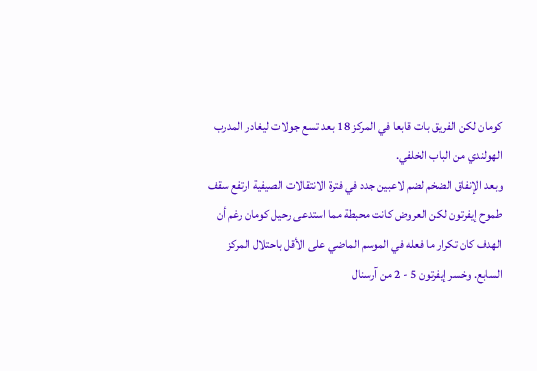كومان لكن الفريق بات قابعا في المركز 18 بعد تسع جولات ليغادر المدرب الهولندي من الباب الخلفي.
وبعد الإنفاق الضخم لضم لاعبين جدد في فترة الانتقالات الصيفية ارتفع سقف طموح إيفرتون لكن العروض كانت محبطة مما استدعى رحيل كومان رغم أن الهدف كان تكرار ما فعله في الموسم الماضي على الأقل باحتلال المركز السابع. وخسر إيفرتون 5 - 2 من آرسنال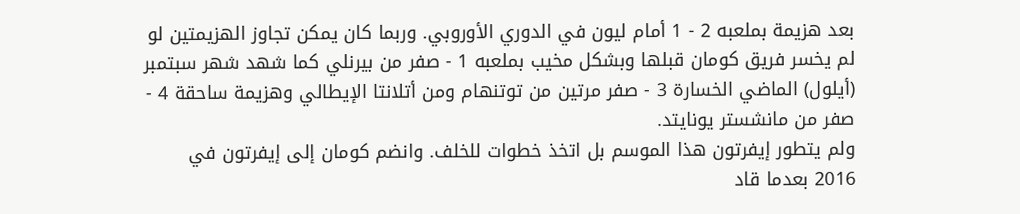بعد هزيمة بملعبه 2 - 1 أمام ليون في الدوري الأوروبي. وربما كان يمكن تجاوز الهزيمتين لو لم يخسر فريق كومان قبلها وبشكل مخيب بملعبه 1 - صفر من بيرنلي كما شهد شهر سبتمبر (أيلول) الماضي الخسارة 3 - صفر مرتين من توتنهام ومن أتلانتا الإيطالي وهزيمة ساحقة 4 - صفر من مانشستر يونايتد.
ولم يتطور إيفرتون هذا الموسم بل اتخذ خطوات للخلف. وانضم كومان إلى إيفرتون في 2016 بعدما قاد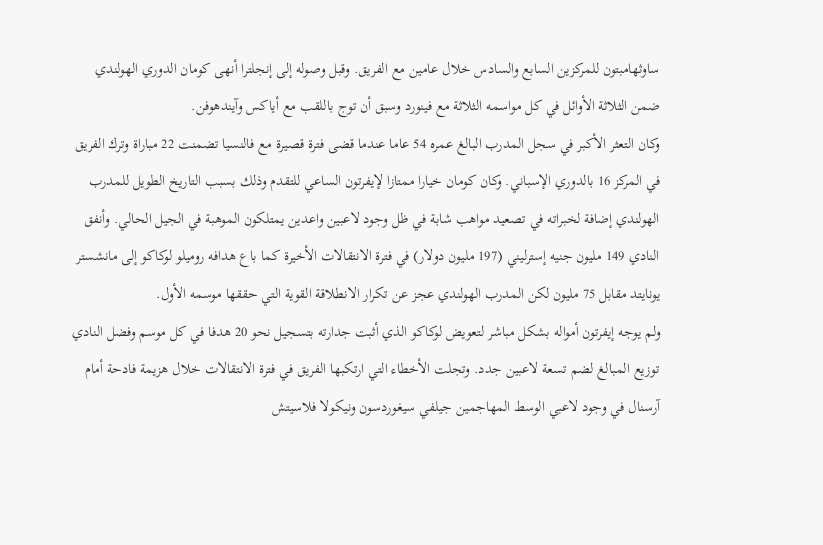ساوثهامبتون للمركزين السابع والسادس خلال عامين مع الفريق. وقبل وصوله إلى إنجلترا أنهى كومان الدوري الهولندي ضمن الثلاثة الأوائل في كل مواسمه الثلاثة مع فينورد وسبق أن توج باللقب مع أياكس وآيندهوفن.
وكان التعثر الأكبر في سجل المدرب البالغ عمره 54 عاما عندما قضى فترة قصيرة مع فالنسيا تضمنت 22 مباراة وترك الفريق في المركز 16 بالدوري الإسباني. وكان كومان خيارا ممتازا لإيفرتون الساعي للتقدم وذلك بسبب التاريخ الطويل للمدرب الهولندي إضافة لخبراته في تصعيد مواهب شابة في ظل وجود لاعبين واعدين يمتلكون الموهبة في الجيل الحالي. وأنفق النادي 149 مليون جنيه إسترليني (197 مليون دولار) في فترة الانتقالات الأخيرة كما باع هدافه روميلو لوكاكو إلى مانشستر يونايتد مقابل 75 مليون لكن المدرب الهولندي عجز عن تكرار الانطلاقة القوية التي حققها موسمه الأول.
ولم يوجه إيفرتون أمواله بشكل مباشر لتعويض لوكاكو الذي أثبت جدارته بتسجيل نحو 20 هدفا في كل موسم وفضل النادي توزيع المبالغ لضم تسعة لاعبين جدد. وتجلت الأخطاء التي ارتكبها الفريق في فترة الانتقالات خلال هزيمة فادحة أمام آرسنال في وجود لاعبي الوسط المهاجمين جيلفي سيغوردسون ونيكولا فلاسيتش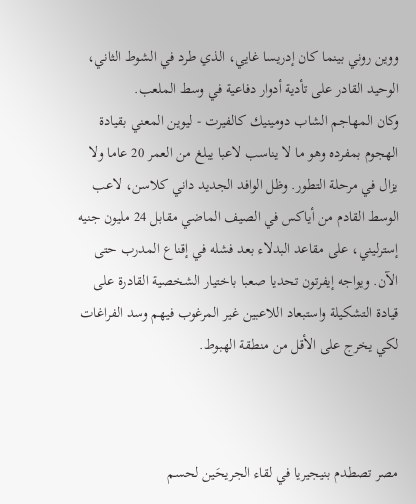ووين روني بينما كان إدريسا غايي، الذي طرد في الشوط الثاني، الوحيد القادر على تأدية أدوار دفاعية في وسط الملعب.
وكان المهاجم الشاب دومينيك كالفيرت - ليوين المعني بقيادة الهجوم بمفرده وهو ما لا يناسب لاعبا يبلغ من العمر 20 عاما ولا يزال في مرحلة التطور. وظل الوافد الجديد داني كلاسن، لاعب الوسط القادم من أياكس في الصيف الماضي مقابل 24 مليون جنيه إسترليني، على مقاعد البدلاء بعد فشله في إقناع المدرب حتى الآن. ويواجه إيفرتون تحديا صعبا باختيار الشخصية القادرة على قيادة التشكيلة واستبعاد اللاعبين غير المرغوب فيهم وسد الفراغات لكي يخرج على الأقل من منطقة الهبوط.



مصر تصطدم بنيجيريا في لقاء الجريحَين لحسم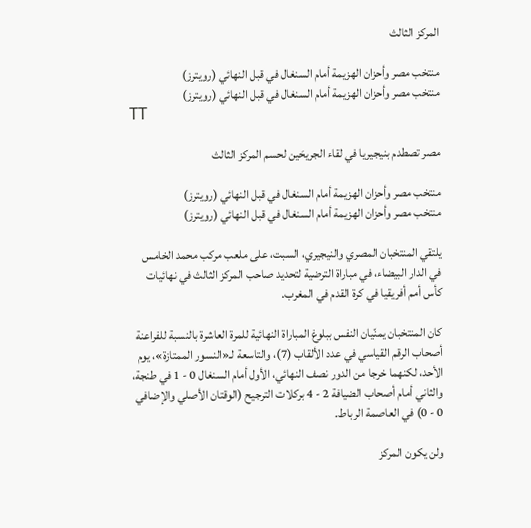المركز الثالث

منتخب مصر وأحزان الهزيمة أمام السنغال في قبل النهائي (رويترز)
منتخب مصر وأحزان الهزيمة أمام السنغال في قبل النهائي (رويترز)
TT

مصر تصطدم بنيجيريا في لقاء الجريحَين لحسم المركز الثالث

منتخب مصر وأحزان الهزيمة أمام السنغال في قبل النهائي (رويترز)
منتخب مصر وأحزان الهزيمة أمام السنغال في قبل النهائي (رويترز)

يلتقي المنتخبان المصري والنيجيري، السبت، على ملعب مركب محمد الخامس في الدار البيضاء، في مباراة الترضية لتحديد صاحب المركز الثالث في نهائيات كأس أمم أفريقيا في كرة القدم في المغرب.

كان المنتخبان يمنّيان النفس ببلوغ المباراة النهائية للمرة العاشرة بالنسبة للفراعنة أصحاب الرقم القياسي في عدد الألقاب (7)، والتاسعة لـ«النسور الممتازة»، يوم الأحد، لكنهما خرجا من الدور نصف النهائي، الأول أمام السنغال 0 - 1 في طنجة، والثاني أمام أصحاب الضيافة 2 - 4 بركلات الترجيح (الوقتان الأصلي والإضافي 0 - 0) في العاصمة الرباط.

ولن يكون المركز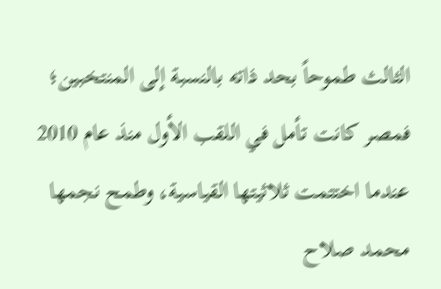الثالث طموحاً بحد ذاته بالنسبة إلى المنتخبين؛ فمصر كانت تأمل في اللقب الأول منذ عام 2010 عندما اختتمت ثلاثيتها القياسية، وطمح نجمها محمد صلاح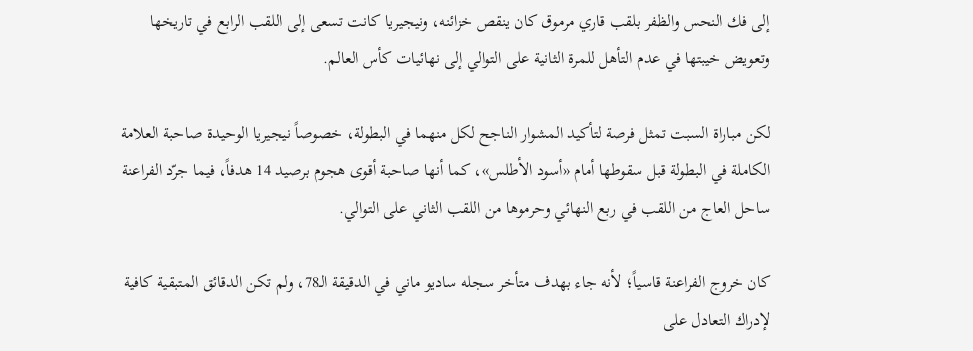إلى فك النحس والظفر بلقب قاري مرموق كان ينقص خزائنه، ونيجيريا كانت تسعى إلى اللقب الرابع في تاريخها وتعويض خيبتها في عدم التأهل للمرة الثانية على التوالي إلى نهائيات كأس العالم.

لكن مباراة السبت تمثل فرصة لتأكيد المشوار الناجح لكل منهما في البطولة، خصوصاً نيجيريا الوحيدة صاحبة العلامة الكاملة في البطولة قبل سقوطها أمام «أسود الأطلس»، كما أنها صاحبة أقوى هجوم برصيد 14 هدفاً، فيما جرّد الفراعنة ساحل العاج من اللقب في ربع النهائي وحرموها من اللقب الثاني على التوالي.

كان خروج الفراعنة قاسياً؛ لأنه جاء بهدف متأخر سجله ساديو ماني في الدقيقة الـ78، ولم تكن الدقائق المتبقية كافية لإدراك التعادل على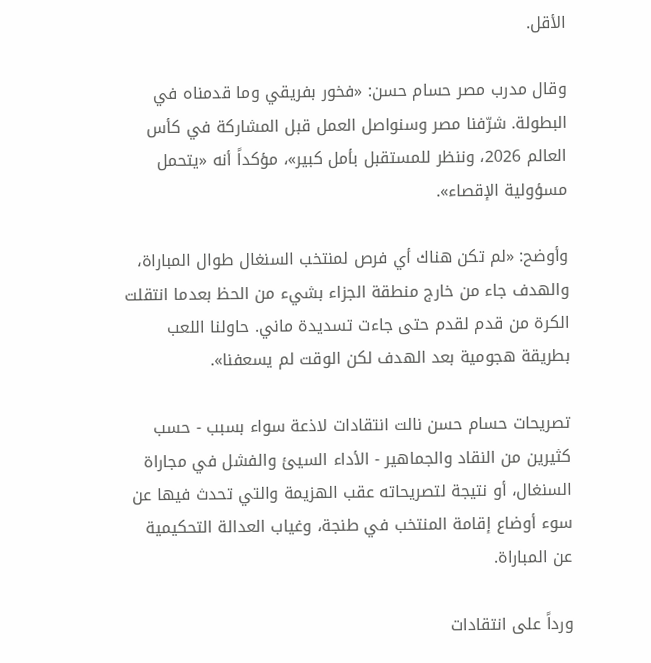الأقل.

وقال مدرب مصر حسام حسن: «فخور بفريقي وما قدمناه في البطولة. شرّفنا مصر وسنواصل العمل قبل المشاركة في كأس العالم 2026، وننظر للمستقبل بأمل كبير»، مؤكداً أنه «يتحمل مسؤولية الإقصاء».

وأوضح: «لم تكن هناك أي فرص لمنتخب السنغال طوال المباراة، والهدف جاء من خارج منطقة الجزاء بشيء من الحظ بعدما انتقلت الكرة من قدم لقدم حتى جاءت تسديدة ماني. حاولنا اللعب بطريقة هجومية بعد الهدف لكن الوقت لم يسعفنا».

تصريحات حسام حسن نالت انتقادات لاذعة سواء بسبب - حسب كثيرين من النقاد والجماهير - الأداء السيئ والفشل في مجاراة السنغال، أو نتيجة لتصريحاته عقب الهزيمة والتي تحدث فيها عن سوء أوضاع إقامة المنتخب في طنجة، وغياب العدالة التحكيمية عن المباراة.

ورداً على انتقادات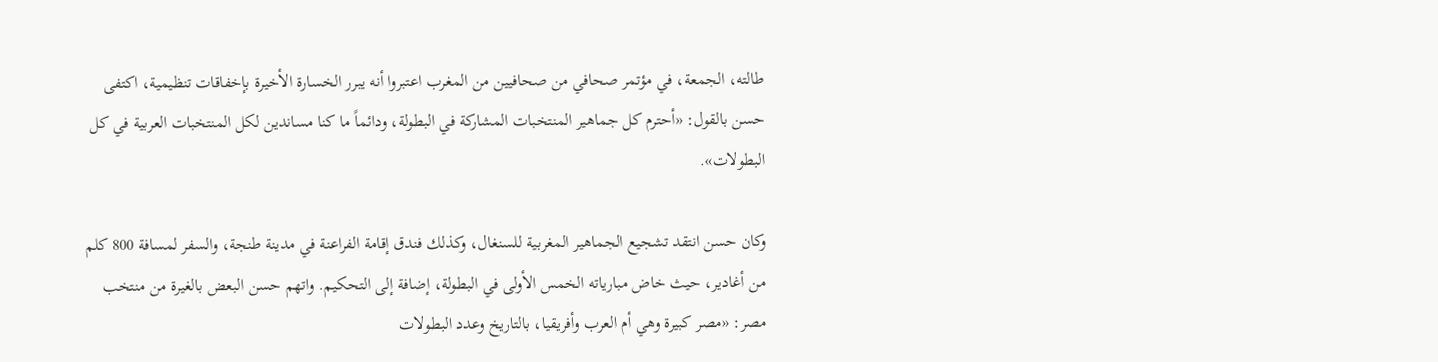طالته، الجمعة، في مؤتمر صحافي من صحافيين من المغرب اعتبروا أنه يبرر الخسارة الأخيرة بإخفاقات تنظيمية، اكتفى حسن بالقول: «أحترم كل جماهير المنتخبات المشاركة في البطولة، ودائماً ما كنا مساندين لكل المنتخبات العربية في كل البطولات».

وكان حسن انتقد تشجيع الجماهير المغربية للسنغال، وكذلك فندق إقامة الفراعنة في مدينة طنجة، والسفر لمسافة 800 كلم من أغادير، حيث خاض مبارياته الخمس الأولى في البطولة، إضافة إلى التحكيم. واتهم حسن البعض بالغيرة من منتخب مصر: «مصر كبيرة وهي أم العرب وأفريقيا، بالتاريخ وعدد البطولات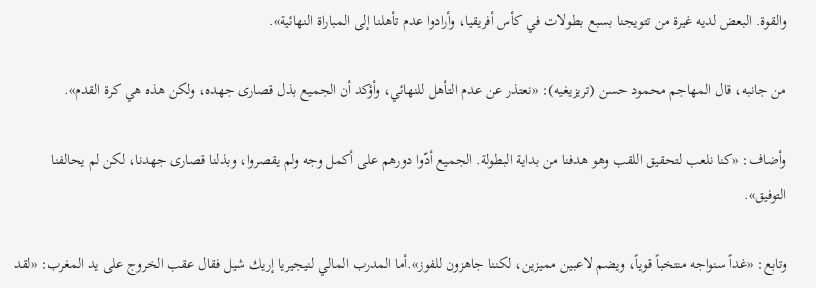والقوة. البعض لديه غيرة من تتويجنا بسبع بطولات في كأس أفريقيا، وأرادوا عدم تأهلنا إلى المباراة النهائية».

من جانبه، قال المهاجم محمود حسن (تريزيغيه): «نعتذر عن عدم التأهل للنهائي، وأؤكد أن الجميع بذل قصارى جهده، ولكن هذه هي كرة القدم».

وأضاف: «كنا نلعب لتحقيق اللقب وهو هدفنا من بداية البطولة. الجميع أدّوا دورهم على أكمل وجه ولم يقصروا، وبذلنا قصارى جهدنا، لكن لم يحالفنا التوفيق».

وتابع: «غداً سنواجه منتخباً قوياً، ويضم لاعبين مميزين، لكننا جاهزون للفوز».أما المدرب المالي لنيجيريا إريك شيل فقال عقب الخروج على يد المغرب: «لقد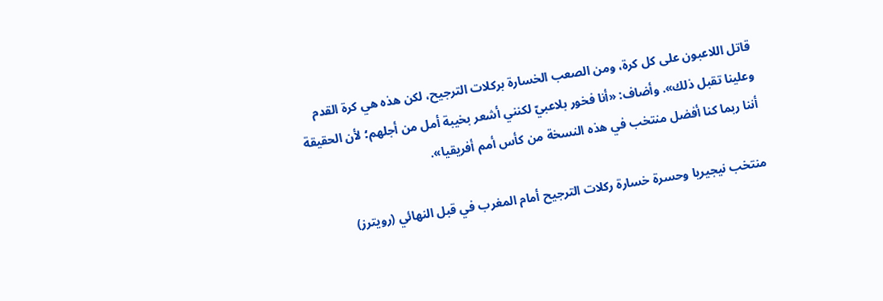قاتل اللاعبون على كل كرة، ومن الصعب الخسارة بركلات الترجيح، لكن هذه هي كرة القدم وعلينا تقبل ذلك». وأضاف: «أنا فخور بلاعبيّ لكنني أشعر بخيبة أمل من أجلهم؛ لأن الحقيقة أننا ربما كنا أفضل منتخب في هذه النسخة من كأس أمم أفريقيا».

منتخب نيجيريا وحسرة خسارة ركلات الترجيح أمام المغرب في قبل النهائي (رويترز)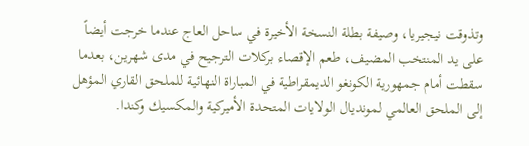وتذوقت نيجيريا، وصيفة بطلة النسخة الأخيرة في ساحل العاج عندما خرجت أيضاً على يد المنتخب المضيف، طعم الإقصاء بركلات الترجيح في مدى شهرين، بعدما سقطت أمام جمهورية الكونغو الديمقراطية في المباراة النهائية للملحق القاري المؤهل إلى الملحق العالمي لمونديال الولايات المتحدة الأميركية والمكسيك وكندا.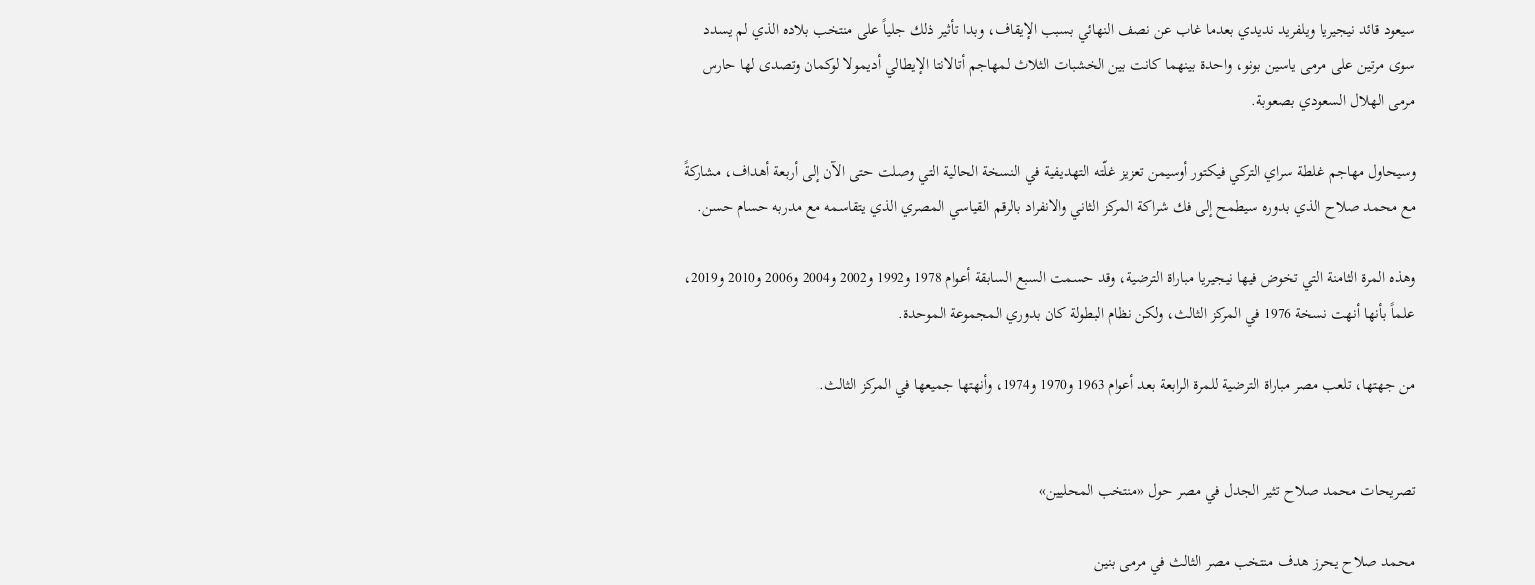سيعود قائد نيجيريا ويلفريد نديدي بعدما غاب عن نصف النهائي بسبب الإيقاف، وبدا تأثير ذلك جلياً على منتخب بلاده الذي لم يسدد سوى مرتين على مرمى ياسين بونو، واحدة بينهما كانت بين الخشبات الثلاث لمهاجم أتالانتا الإيطالي أديمولا لوكمان وتصدى لها حارس مرمى الهلال السعودي بصعوبة.

وسيحاول مهاجم غلطة سراي التركي فيكتور أوسيمن تعزيز غلّته التهديفية في النسخة الحالية التي وصلت حتى الآن إلى أربعة أهداف، مشاركةً مع محمد صلاح الذي بدوره سيطمح إلى فك شراكة المركز الثاني والانفراد بالرقم القياسي المصري الذي يتقاسمه مع مدربه حسام حسن.

وهذه المرة الثامنة التي تخوض فيها نيجيريا مباراة الترضية، وقد حسمت السبع السابقة أعوام 1978 و1992 و2002 و2004 و2006 و2010 و2019، علماً بأنها أنهت نسخة 1976 في المركز الثالث، ولكن نظام البطولة كان بدوري المجموعة الموحدة.

من جهتها، تلعب مصر مباراة الترضية للمرة الرابعة بعد أعوام 1963 و1970 و1974، وأنهتها جميعها في المركز الثالث.


تصريحات محمد صلاح تثير الجدل في مصر حول «منتخب المحليين»

محمد صلاح يحرز هدف منتخب مصر الثالث في مرمى بنين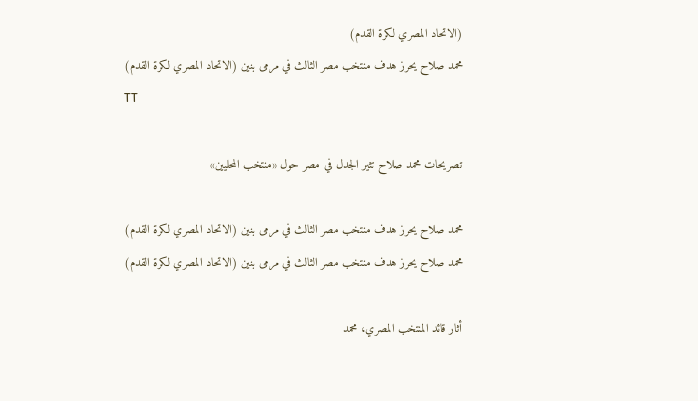(الاتحاد المصري لكرة القدم)
محمد صلاح يحرز هدف منتخب مصر الثالث في مرمى بنين (الاتحاد المصري لكرة القدم)
TT

تصريحات محمد صلاح تثير الجدل في مصر حول «منتخب المحليين»

محمد صلاح يحرز هدف منتخب مصر الثالث في مرمى بنين (الاتحاد المصري لكرة القدم)
محمد صلاح يحرز هدف منتخب مصر الثالث في مرمى بنين (الاتحاد المصري لكرة القدم)

أثار قائد المنتخب المصري، محمد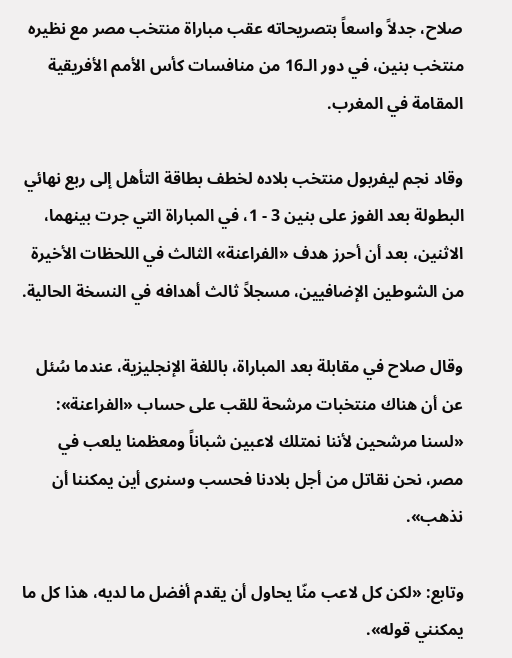صلاح، جدلاً واسعاً بتصريحاته عقب مباراة منتخب مصر مع نظيره منتخب بنين، في دور الـ16 من منافسات كأس الأمم الأفريقية المقامة في المغرب.

وقاد نجم ليفربول منتخب بلاده لخطف بطاقة التأهل إلى ربع نهائي البطولة بعد الفوز على بنين 3 - 1، في المباراة التي جرت بينهما، الاثنين، بعد أن أحرز هدف «الفراعنة» الثالث في اللحظات الأخيرة من الشوطين الإضافيين، مسجلاً ثالث أهدافه في النسخة الحالية.

وقال صلاح في مقابلة بعد المباراة، باللغة الإنجليزية، عندما سُئل عن أن هناك منتخبات مرشحة للقب على حساب «الفراعنة»: «لسنا مرشحين لأننا نمتلك لاعبين شباناً ومعظمنا يلعب في مصر، نحن نقاتل من أجل بلادنا فحسب وسنرى أين يمكننا أن نذهب».

وتابع: «لكن كل لاعب منّا يحاول أن يقدم أفضل ما لديه، هذا كل ما يمكنني قوله».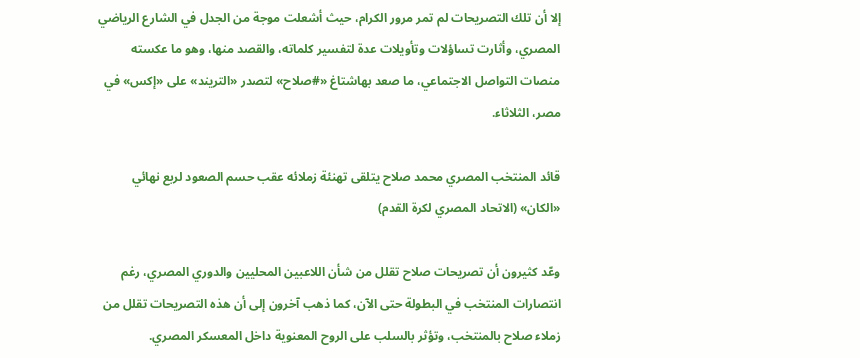إلا أن تلك التصريحات لم تمر مرور الكرام، حيث أشعلت موجة من الجدل في الشارع الرياضي المصري، وأثارت تساؤلات وتأويلات عدة لتفسير كلماته، والقصد منها، وهو ما عكسته منصات التواصل الاجتماعي، ما صعد بهاشتاغ «#صلاح» لتصدر «التريند» على «إكس» في مصر، الثلاثاء.

قائد المنتخب المصري محمد صلاح يتلقى تهنئة زملائه عقب حسم الصعود لربع نهائي «الكان» (الاتحاد المصري لكرة القدم)

وعّد كثيرون أن تصريحات صلاح تقلل من شأن اللاعبين المحليين والدوري المصري، رغم انتصارات المنتخب في البطولة حتى الآن، كما ذهب آخرون إلى أن هذه التصريحات تقلل من زملاء صلاح بالمنتخب، وتؤثر بالسلب على الروح المعنوية داخل المعسكر المصري.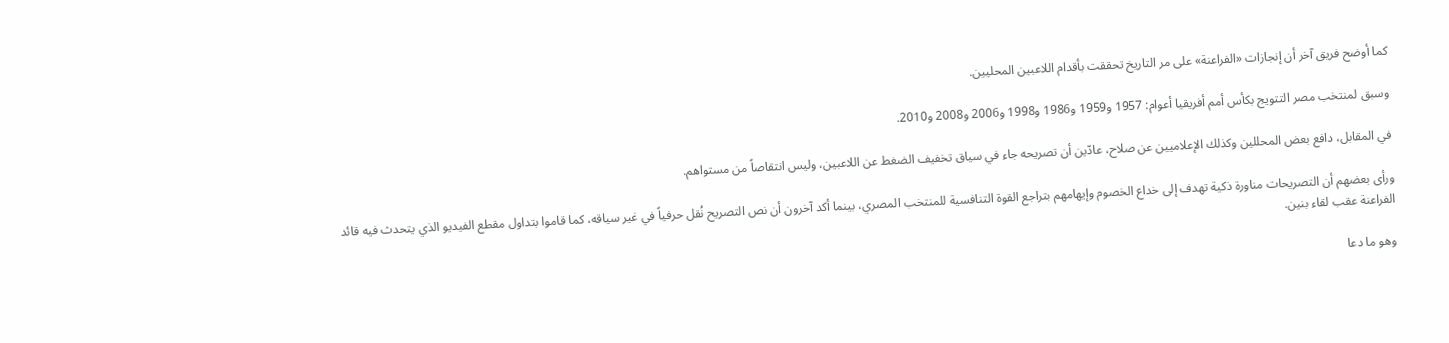كما أوضح فريق آخر أن إنجازات «الفراعنة» على مر التاريخ تحققت بأقدام اللاعبين المحليين.

وسبق لمنتخب مصر التتويج بكأس أمم أفريقيا أعوام: 1957 و1959 و1986 و1998 و2006 و2008 و2010.

في المقابل، دافع بعض المحللين وكذلك الإعلاميين عن صلاح، عادّين أن تصريحه جاء في سياق تخفيف الضغط عن اللاعبين، وليس انتقاصاً من مستواهم.

ورأى بعضهم أن التصريحات مناورة ذكية تهدف إلى خداع الخصوم وإيهامهم بتراجع القوة التنافسية للمنتخب المصري، بينما أكد آخرون أن نص التصريح نُقل حرفياً في غير سياقه، كما قاموا بتداول مقطع الفيديو الذي يتحدث فيه قائد الفراعنة عقب لقاء بنين.

وهو ما دعا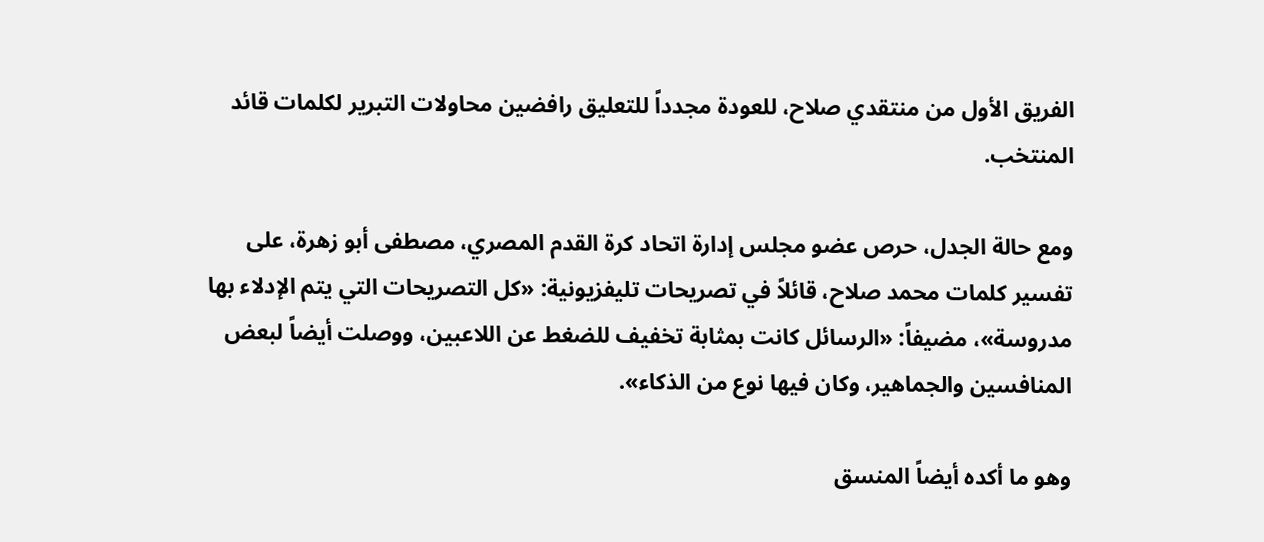الفريق الأول من منتقدي صلاح، للعودة مجدداً للتعليق رافضين محاولات التبرير لكلمات قائد المنتخب.

ومع حالة الجدل، حرص عضو مجلس إدارة اتحاد كرة القدم المصري، مصطفى أبو زهرة، على تفسير كلمات محمد صلاح، قائلاً في تصريحات تليفزيونية: «كل التصريحات التي يتم الإدلاء بها مدروسة»، مضيفاً: «الرسائل كانت بمثابة تخفيف للضغط عن اللاعبين، ووصلت أيضاً لبعض المنافسين والجماهير، وكان فيها نوع من الذكاء».

وهو ما أكده أيضاً المنسق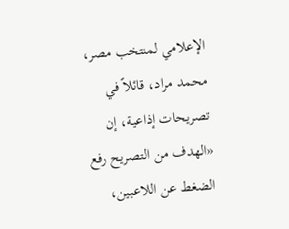الإعلامي لمنتخب مصر، محمد مراد، قائلاً في تصريحات إذاعية، إن «الهدف من التصريح رفع الضغط عن اللاعبين،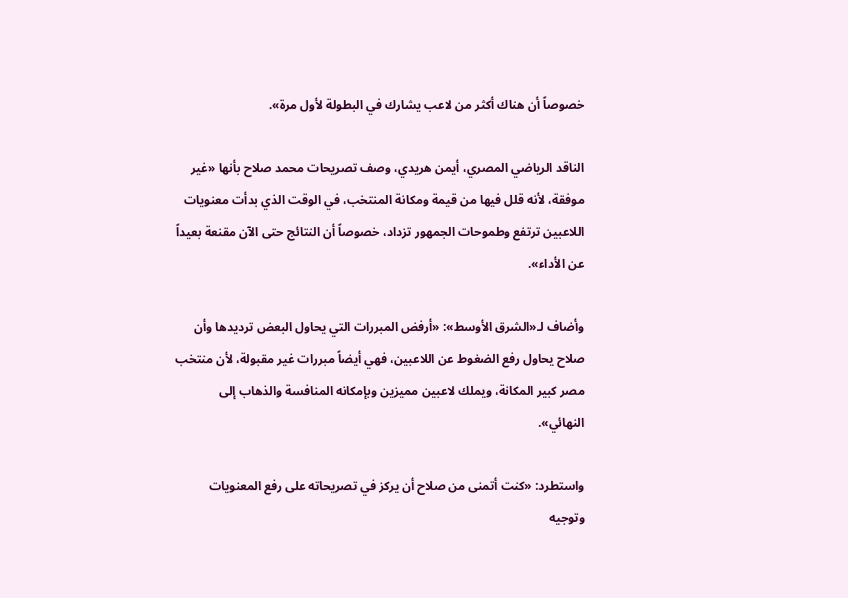خصوصاً أن هناك أكثر من لاعب يشارك في البطولة لأول مرة».

الناقد الرياضي المصري، أيمن هريدي، وصف تصريحات محمد صلاح بأنها «غير موفقة، لأنه قلل فيها من قيمة ومكانة المنتخب، في الوقت الذي بدأت معنويات اللاعبين ترتفع وطموحات الجمهور تزداد، خصوصاً أن النتائج حتى الآن مقنعة بعيداً عن الأداء».

وأضاف لـ«الشرق الأوسط»: «أرفض المبررات التي يحاول البعض ترديدها وأن صلاح يحاول رفع الضغوط عن اللاعبين، فهي أيضاً مبررات غير مقبولة، لأن منتخب مصر كبير المكانة، ويملك لاعبين مميزين وبإمكانه المنافسة والذهاب إلى النهائي».

واستطرد: «كنت أتمنى من صلاح أن يركز في تصريحاته على رفع المعنويات وتوجيه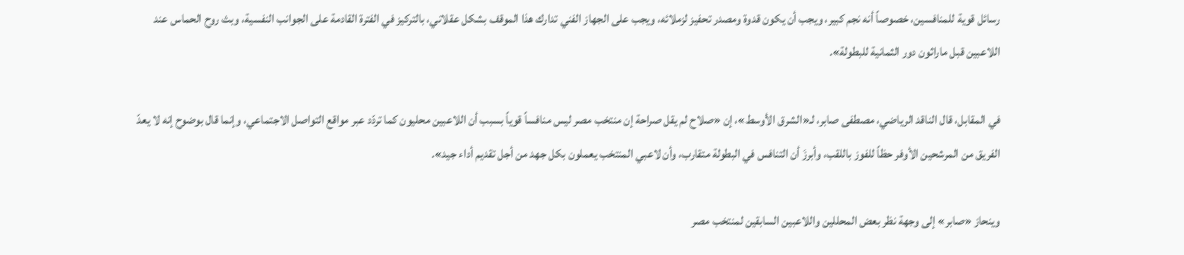رسائل قوية للمنافسين، خصوصاً أنه نجم كبير، ويجب أن يكون قدوة ومصدر تحفيز لزملائه، ويجب على الجهاز الفني تدارك هذا الموقف بشكل عقلاني، بالتركيز في الفترة القادمة على الجوانب النفسية، وبث روح الحماس عند اللاعبين قبل ماراثون دور الثمانية للبطولة».

في المقابل، قال الناقد الرياضي، مصطفى صابر، لـ«الشرق الأوسط»، إن «صلاح لم يقل صراحة إن منتخب مصر ليس منافساً قوياً بسبب أن اللاعبين محليون كما تردّد عبر مواقع التواصل الاجتماعي، وإنما قال بوضوح إنه لا يعدّ الفريق من المرشحين الأوفر حظاً للفوز باللقب، وأبرزَ أن التنافس في البطولة متقارب، وأن لاعبي المنتخب يعملون بكل جهد من أجل تقديم أداء جيد».

وينحاز «صابر» إلى وجهة نظر بعض المحللين واللاعبين السابقين لمنتخب مصر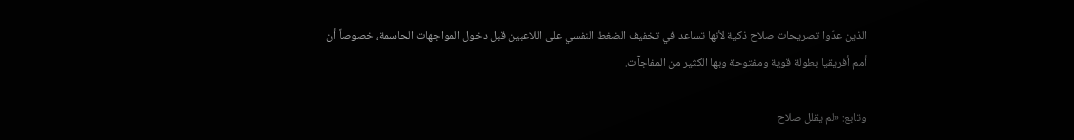الذين عدّوا تصريحات صلاح ذكية لأنها تساعد في تخفيف الضغط النفسي على اللاعبين قبل دخول المواجهات الحاسمة، خصوصاً أن أمم أفريقيا بطولة قوية ومفتوحة وبها الكثير من المفاجآت.

وتابع: «لم يقلل صلاح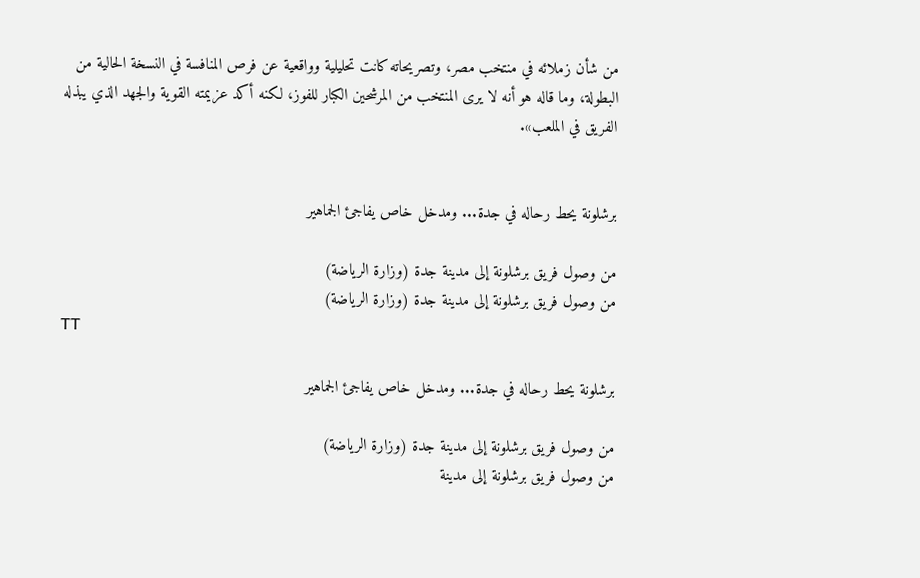من شأن زملائه في منتخب مصر، وتصريحاته كانت تحليلية وواقعية عن فرص المنافسة في النسخة الحالية من البطولة، وما قاله هو أنه لا يرى المنتخب من المرشحين الكبار للفوز، لكنه أكد عزيمته القوية والجهد الذي يبذله الفريق في الملعب».


برشلونة يحط رحاله في جدة... ومدخل خاص يفاجئ الجماهير

من وصول فريق برشلونة إلى مدينة جدة (وزارة الرياضة)
من وصول فريق برشلونة إلى مدينة جدة (وزارة الرياضة)
TT

برشلونة يحط رحاله في جدة... ومدخل خاص يفاجئ الجماهير

من وصول فريق برشلونة إلى مدينة جدة (وزارة الرياضة)
من وصول فريق برشلونة إلى مدينة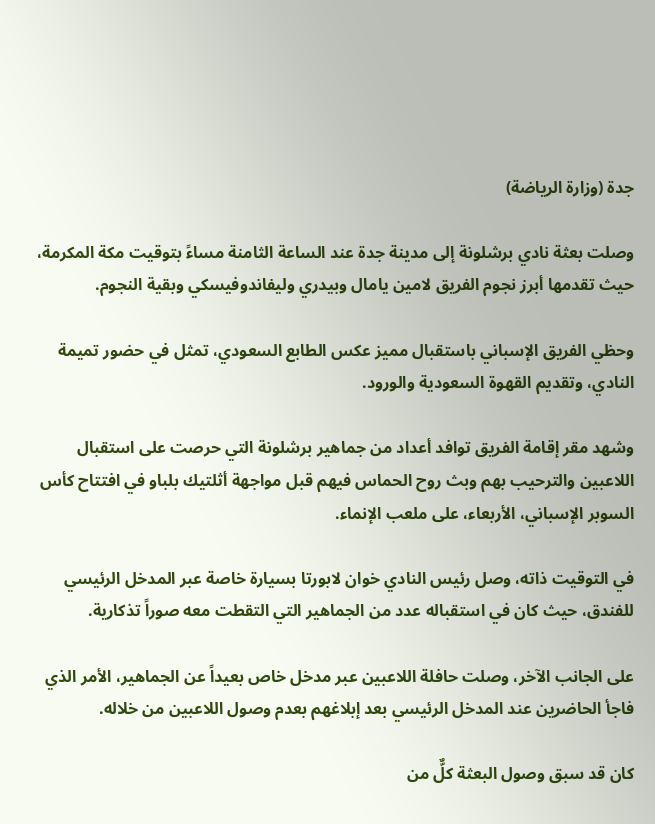جدة (وزارة الرياضة)

وصلت بعثة نادي برشلونة إلى مدينة جدة عند الساعة الثامنة مساءً بتوقيت مكة المكرمة، حيث تقدمها أبرز نجوم الفريق لامين يامال وبيدري وليفاندوفيسكي وبقية النجوم.

وحظي الفريق الإسباني باستقبال مميز عكس الطابع السعودي، تمثل في حضور تميمة النادي، وتقديم القهوة السعودية والورود.

وشهد مقر إقامة الفريق توافد أعداد من جماهير برشلونة التي حرصت على استقبال اللاعبين والترحيب بهم وبث روح الحماس فيهم قبل مواجهة أثلتيك بلباو في افتتاح كأس السوبر الإسباني، الأربعاء، على ملعب الإنماء.

في التوقيت ذاته، وصل رئيس النادي خوان لابورتا بسيارة خاصة عبر المدخل الرئيسي للفندق، حيث كان في استقباله عدد من الجماهير التي التقطت معه صوراً تذكارية.

على الجانب الآخر، وصلت حافلة اللاعبين عبر مدخل خاص بعيداً عن الجماهير، الأمر الذي فاجأ الحاضرين عند المدخل الرئيسي بعد إبلاغهم بعدم وصول اللاعبين من خلاله.

كان قد سبق وصول البعثة كلٌّ من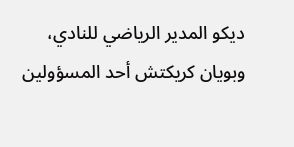ديكو المدير الرياضي للنادي، وبويان كريكتش أحد المسؤولين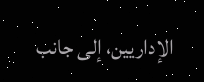الإداريين، إلى جانب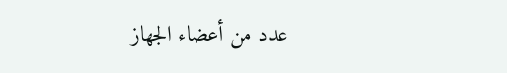عدد من أعضاء الجهاز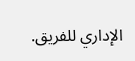الإداري للفريق.